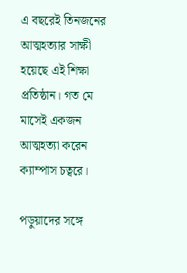এ বছরেই তিনজনের আত্মহত্যার সাক্ষী হয়েছে এই শিক্ষা প্রতিষ্ঠান। গত মে মাসেই একজন আত্মহত্যা করেন ক্যাম্পাস চত্বরে।

পড়ুয়াদের সঙ্গে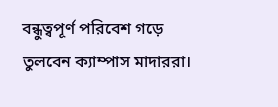বন্ধুত্বপূর্ণ পরিবেশ গড়ে তুলবেন ক্যাম্পাস মাদাররা।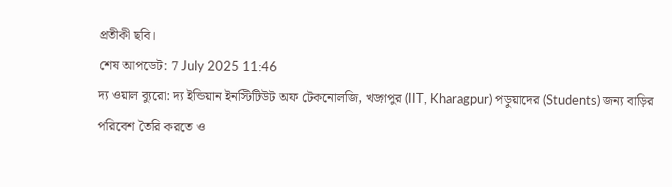প্রতীকী ছবি।
শেষ আপডেট: 7 July 2025 11:46
দ্য ওয়াল ব্যুরো: দ্য ইন্ডিয়ান ইনস্টিটিউট অফ টেকনোলজি, খড়্গপুর (IIT, Kharagpur) পড়ুয়াদের (Students) জন্য বাড়ির পরিবেশ তৈরি করতে ও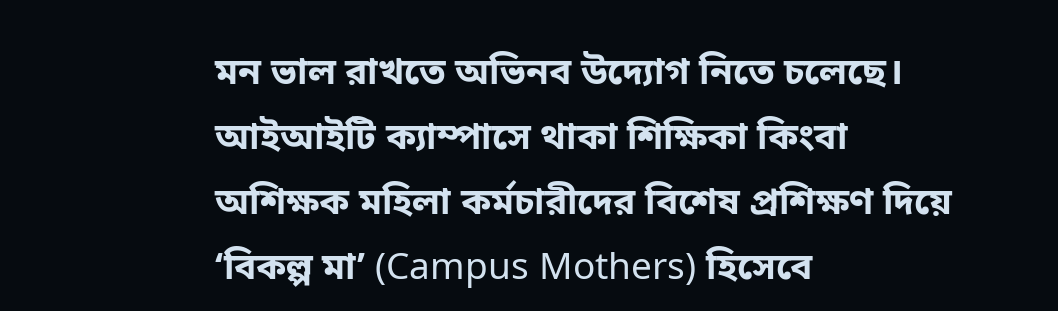মন ভাল রাখতে অভিনব উদ্যোগ নিতে চলেছে। আইআইটি ক্যাম্পাসে থাকা শিক্ষিকা কিংবা অশিক্ষক মহিলা কর্মচারীদের বিশেষ প্রশিক্ষণ দিয়ে ‘বিকল্প মা’ (Campus Mothers) হিসেবে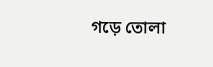গড়ে তোলা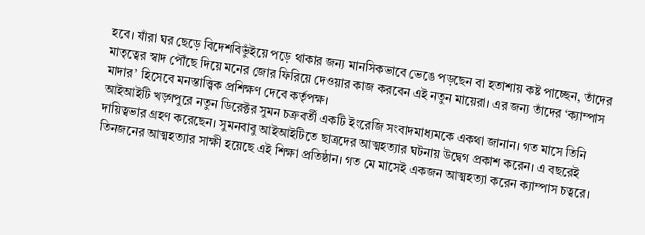হবে। যাঁরা ঘর ছেড়ে বিদেশবিভুঁইয়ে পড়ে থাকার জন্য মানসিকভাবে ভেঙে পড়ছেন বা হতাশায় কষ্ট পাচ্ছেন, তাঁদের মাতৃত্বের স্বাদ পৌঁছে দিয়ে মনের জোর ফিরিয়ে দেওয়ার কাজ করবেন এই নতুন মায়েরা। এর জন্য তাঁদের ‘ক্যাম্পাস মাদার’ হিসেবে মনস্তাত্ত্বিক প্রশিক্ষণ দেবে কর্তৃপক্ষ।
আইআইটি খড়্গপুরে নতুন ডিরেক্টর সুমন চক্রবর্তী একটি ইংরেজি সংবাদমাধ্যমকে একথা জানান। গত মাসে তিনি দায়িত্বভার গ্রহণ করেছেন। সুমনবাবু আইআইটিতে ছাত্রদের আত্মহত্যার ঘটনায় উদ্বেগ প্রকাশ করেন। এ বছরেই তিনজনের আত্মহত্যার সাক্ষী হয়েছে এই শিক্ষা প্রতিষ্ঠান। গত মে মাসেই একজন আত্মহত্যা করেন ক্যাম্পাস চত্বরে।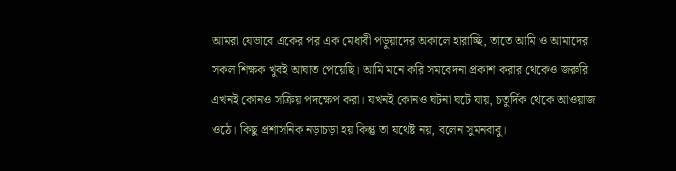আমরা যেভাবে একের পর এক মেধাবী পড়ুয়াদের অকালে হারাচ্ছি, তাতে আমি ও আমাদের সকল শিক্ষক খুবই আঘাত পেয়েছি। আমি মনে করি সমবেদনা প্রকাশ করার থেকেও জরুরি এখনই কোনও সক্রিয় পদক্ষেপ করা। যখনই কোনও ঘটনা ঘটে যায়, চতুর্দিক থেকে আওয়াজ ওঠে। কিছু প্রশাসনিক নড়াচড়া হয় কিন্তু তা যথেষ্ট নয়, বলেন সুমনবাবু।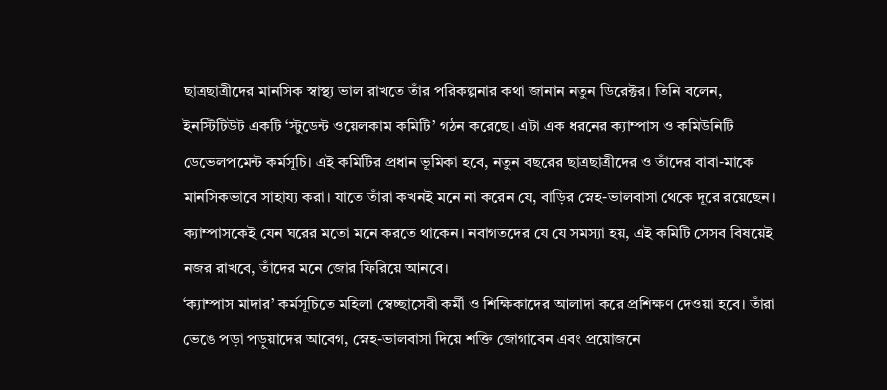ছাত্রছাত্রীদের মানসিক স্বাস্থ্য ভাল রাখতে তাঁর পরিকল্পনার কথা জানান নতুন ডিরেক্টর। তিনি বলেন, ইনস্টিটিউট একটি ‘স্টুডেন্ট ওয়েলকাম কমিটি’ গঠন করেছে। এটা এক ধরনের ক্যাম্পাস ও কমিউনিটি ডেভেলপমেন্ট কর্মসূচি। এই কমিটির প্রধান ভূমিকা হবে, নতুন বছরের ছাত্রছাত্রীদের ও তাঁদের বাবা-মাকে মানসিকভাবে সাহায্য করা। যাতে তাঁরা কখনই মনে না করেন যে, বাড়ির স্নেহ-ভালবাসা থেকে দূরে রয়েছেন। ক্যাম্পাসকেই যেন ঘরের মতো মনে করতে থাকেন। নবাগতদের যে যে সমস্যা হয়, এই কমিটি সেসব বিষয়েই নজর রাখবে, তাঁদের মনে জোর ফিরিয়ে আনবে।
‘ক্যাম্পাস মাদার’ কর্মসূচিতে মহিলা স্বেচ্ছাসেবী কর্মী ও শিক্ষিকাদের আলাদা করে প্রশিক্ষণ দেওয়া হবে। তাঁরা ভেঙে পড়া পড়ুয়াদের আবেগ, স্নেহ-ভালবাসা দিয়ে শক্তি জোগাবেন এবং প্রয়োজনে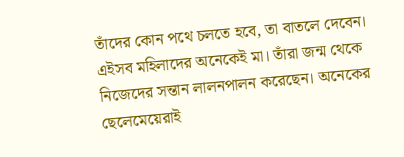তাঁদের কোন পথে চলতে হবে, তা বাতলে দেবেন। এইসব মহিলাদের অনেকেই মা। তাঁরা জন্ম থেকে নিজেদের সন্তান লালনপালন করেছেন। অনেকের ছেলেমেয়েরাই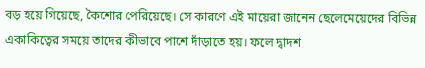বড় হয়ে গিয়েছে, কৈশোর পেরিয়েছে। সে কারণে এই মায়েরা জানেন ছেলেমেয়েদের বিভিন্ন একাকিত্বের সময়ে তাদের কীভাবে পাশে দাঁড়াতে হয়। ফলে দ্বাদশ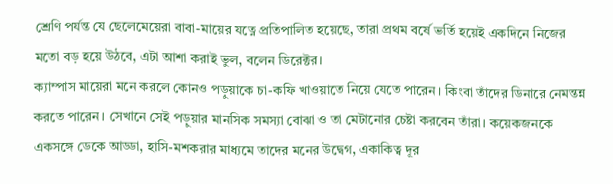শ্রেণি পর্যন্ত যে ছেলেমেয়েরা বাবা-মায়ের যত্নে প্রতিপালিত হয়েছে, তারা প্রথম বর্ষে ভর্তি হয়েই একদিনে নিজের মতো বড় হয়ে উঠবে, এটা আশা করাই ভুল, বলেন ডিরেক্টর।
ক্যাম্পাস মায়েরা মনে করলে কোনও পড়ুয়াকে চা-কফি খাওয়াতে নিয়ে যেতে পারেন। কিংবা তাঁদের ডিনারে নেমন্তন্ন করতে পারেন। সেখানে সেই পড়ুয়ার মানসিক সমস্যা বোঝা ও তা মেটানোর চেষ্টা করবেন তাঁরা। কয়েকজনকে একসঙ্গে ডেকে আড্ডা, হাসি-মশকরার মাধ্যমে তাদের মনের উদ্বেগ, একাকিত্ব দূর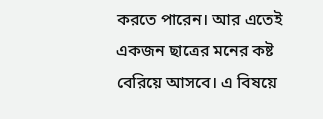করতে পারেন। আর এতেই একজন ছাত্রের মনের কষ্ট বেরিয়ে আসবে। এ বিষয়ে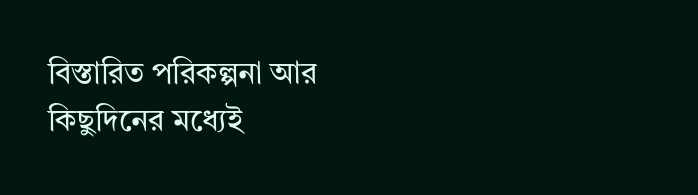বিস্তারিত পরিকল্পনা আর কিছুদিনের মধ্যেই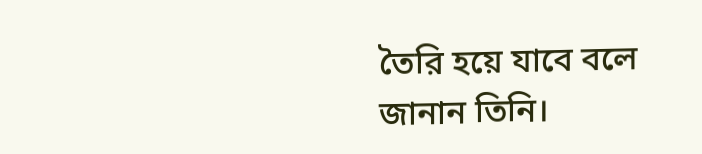তৈরি হয়ে যাবে বলে জানান তিনি।